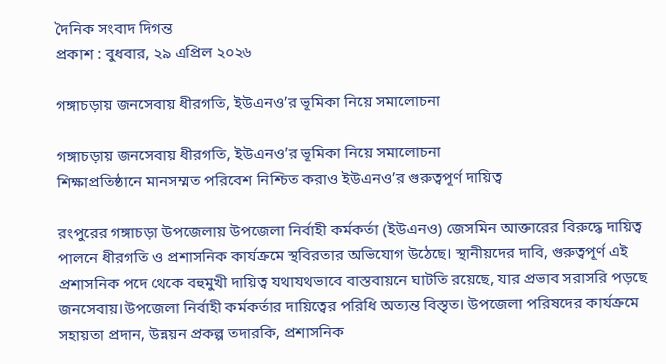দৈনিক সংবাদ দিগন্ত
প্রকাশ : বুধবার, ২৯ এপ্রিল ২০২৬

গঙ্গাচড়ায় জনসেবায় ধীরগতি, ইউএনও’র ভূমিকা নিয়ে সমালোচনা

গঙ্গাচড়ায় জনসেবায় ধীরগতি, ইউএনও’র ভূমিকা নিয়ে সমালোচনা
শিক্ষাপ্রতিষ্ঠানে মানসম্মত পরিবেশ নিশ্চিত করাও ইউএনও’র গুরুত্বপূর্ণ দায়িত্ব

রংপুরের গঙ্গাচড়া উপজেলায় উপজেলা নির্বাহী কর্মকর্তা (ইউএনও) জেসমিন আক্তারের বিরুদ্ধে দায়িত্ব পালনে ধীরগতি ও প্রশাসনিক কার্যক্রমে স্থবিরতার অভিযোগ উঠেছে। স্থানীয়দের দাবি, গুরুত্বপূর্ণ এই প্রশাসনিক পদে থেকে বহুমুখী দায়িত্ব যথাযথভাবে বাস্তবায়নে ঘাটতি রয়েছে, যার প্রভাব সরাসরি পড়ছে জনসেবায়।উপজেলা নির্বাহী কর্মকর্তার দায়িত্বের পরিধি অত্যন্ত বিস্তৃত। উপজেলা পরিষদের কার্যক্রমে সহায়তা প্রদান, উন্নয়ন প্রকল্প তদারকি, প্রশাসনিক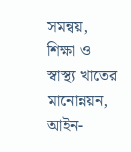সমন্বয়, শিক্ষা ও স্বাস্থ্য খাতের মানোন্নয়ন, আইন-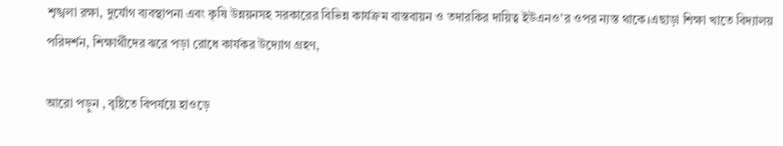শৃঙ্খলা রক্ষা, দুর্যোগ ব্যবস্থাপনা এবং কৃষি উন্নয়নসহ সরকারের বিভিন্ন কার্যক্রম বাস্তবায়ন ও তদারকির দায়িত্ব ইউএনও’র ওপর ন্যস্ত থাকে।এছাড়া শিক্ষা খাতে বিদ্যালয় পরিদর্শন, শিক্ষার্থীদের ঝরে পড়া রোধে কার্যকর উদ্যোগ গ্রহণ,

আরো পড়ুন , বৃষ্টিতে বিপর্যয়ে হাওড়ে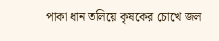পাকা ধান তলিয়ে কৃষকের চোখে জল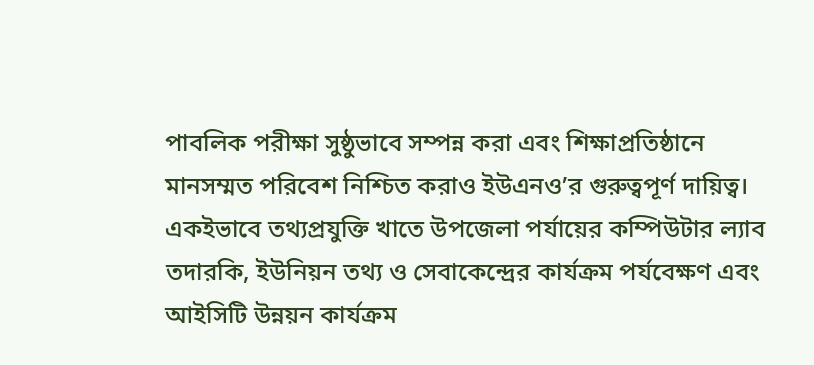পাবলিক পরীক্ষা সুষ্ঠুভাবে সম্পন্ন করা এবং শিক্ষাপ্রতিষ্ঠানে মানসম্মত পরিবেশ নিশ্চিত করাও ইউএনও’র গুরুত্বপূর্ণ দায়িত্ব। একইভাবে তথ্যপ্রযুক্তি খাতে উপজেলা পর্যায়ের কম্পিউটার ল্যাব তদারকি, ইউনিয়ন তথ্য ও সেবাকেন্দ্রের কার্যক্রম পর্যবেক্ষণ এবং আইসিটি উন্নয়ন কার্যক্রম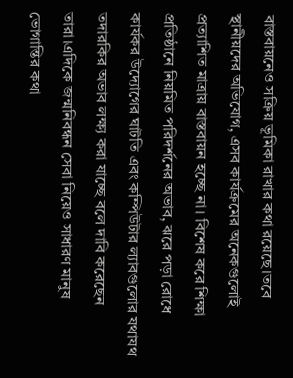বাস্তবায়নেও সক্রিয় ভূমিকা রাখার কথা রয়েছে।তবে স্থানীয়দের অভিযোগ, এসব কার্যক্রমের অনেকগুলোই প্রত্যাশিত মাত্রায় বাস্তবায়ন হচ্ছে না। বিশেষ করে শিক্ষা প্রতিষ্ঠানে নিয়মিত পরিদর্শনের অভাব, ঝরে পড়া রোধে কার্যকর উদ্যোগের ঘাটতি এবং কম্পিউটার ল্যাবগুলোর যথাযথ তদারকির অভাব লক্ষ্য করা যাচ্ছে বলে দাবি করেছেন তারা।এদিকে জন্মনিবন্ধন সেবা নিয়েও সাধারণ মানুষ ভোগান্তির কথা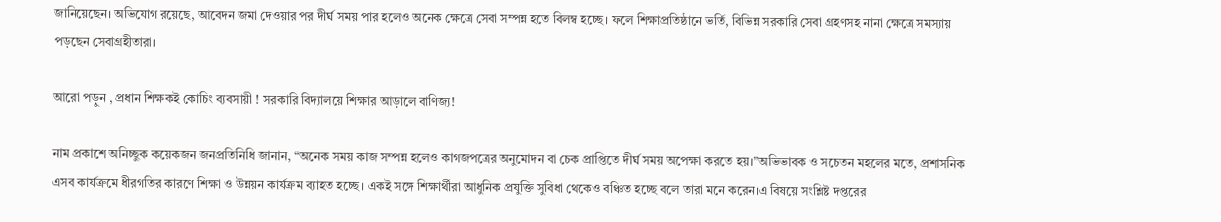জানিয়েছেন। অভিযোগ রয়েছে, আবেদন জমা দেওয়ার পর দীর্ঘ সময় পার হলেও অনেক ক্ষেত্রে সেবা সম্পন্ন হতে বিলম্ব হচ্ছে। ফলে শিক্ষাপ্রতিষ্ঠানে ভর্তি, বিভিন্ন সরকারি সেবা গ্রহণসহ নানা ক্ষেত্রে সমস্যায় পড়ছেন সেবাগ্রহীতারা।

আরো পড়ুন , প্রধান শিক্ষকই কোচিং ব্যবসায়ী ! সরকারি বিদ্যালয়ে শিক্ষার আড়ালে বাণিজ্য!

নাম প্রকাশে অনিচ্ছুক কয়েকজন জনপ্রতিনিধি জানান, “অনেক সময় কাজ সম্পন্ন হলেও কাগজপত্রের অনুমোদন বা চেক প্রাপ্তিতে দীর্ঘ সময় অপেক্ষা করতে হয়।”অভিভাবক ও সচেতন মহলের মতে, প্রশাসনিক এসব কার্যক্রমে ধীরগতির কারণে শিক্ষা ও উন্নয়ন কার্যক্রম ব্যাহত হচ্ছে। একই সঙ্গে শিক্ষার্থীরা আধুনিক প্রযুক্তি সুবিধা থেকেও বঞ্চিত হচ্ছে বলে তারা মনে করেন।এ বিষয়ে সংশ্লিষ্ট দপ্তরের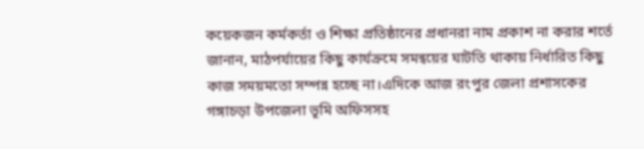কয়েকজন কর্মকর্তা ও শিক্ষা প্রতিষ্ঠানের প্রধানরা নাম প্রকাশ না করার শর্তে জানান, মাঠপর্যায়ের কিছু কার্যক্রমে সমন্বয়ের ঘাটতি থাকায় নির্ধারিত কিছু কাজ সময়মতো সম্পন্ন হচ্ছে না।এদিকে আজ রংপুর জেলা প্রশাসকের গঙ্গাচড়া উপজেলা ভূমি অফিসসহ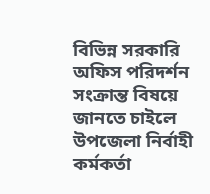বিভিন্ন সরকারি অফিস পরিদর্শন সংক্রান্ত বিষয়ে জানতে চাইলে উপজেলা নির্বাহী কর্মকর্তা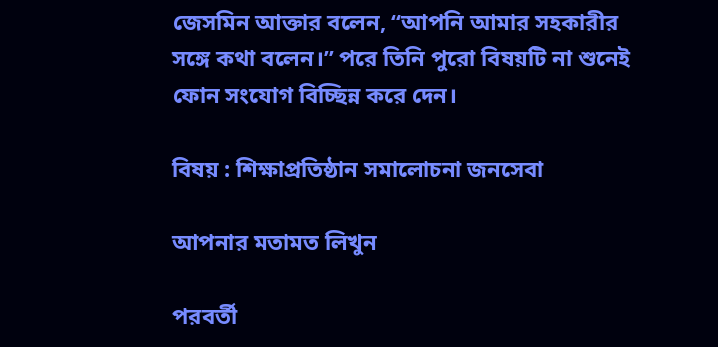জেসমিন আক্তার বলেন, “আপনি আমার সহকারীর সঙ্গে কথা বলেন।” পরে তিনি পুরো বিষয়টি না শুনেই ফোন সংযোগ বিচ্ছিন্ন করে দেন।

বিষয় : শিক্ষাপ্রতিষ্ঠান সমালোচনা জনসেবা

আপনার মতামত লিখুন

পরবর্তী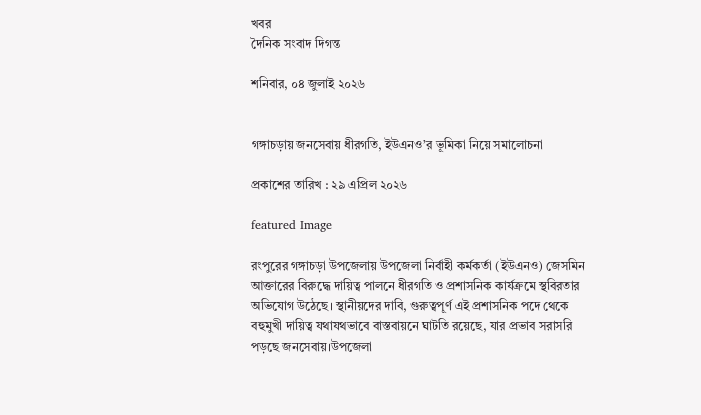খবর
দৈনিক সংবাদ দিগন্ত

শনিবার, ০৪ জুলাই ২০২৬


গঙ্গাচড়ায় জনসেবায় ধীরগতি, ইউএনও’র ভূমিকা নিয়ে সমালোচনা

প্রকাশের তারিখ : ২৯ এপ্রিল ২০২৬

featured Image

রংপুরের গঙ্গাচড়া উপজেলায় উপজেলা নির্বাহী কর্মকর্তা (ইউএনও) জেসমিন আক্তারের বিরুদ্ধে দায়িত্ব পালনে ধীরগতি ও প্রশাসনিক কার্যক্রমে স্থবিরতার অভিযোগ উঠেছে। স্থানীয়দের দাবি, গুরুত্বপূর্ণ এই প্রশাসনিক পদে থেকে বহুমুখী দায়িত্ব যথাযথভাবে বাস্তবায়নে ঘাটতি রয়েছে, যার প্রভাব সরাসরি পড়ছে জনসেবায়।উপজেলা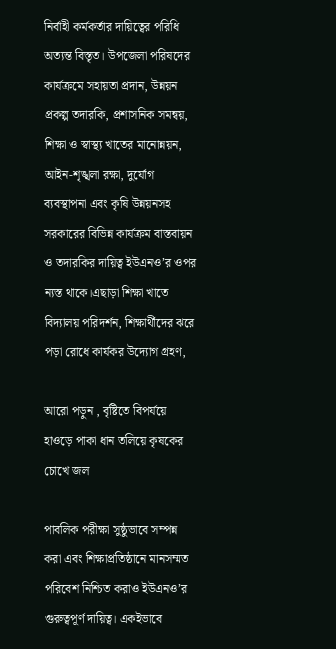নির্বাহী কর্মকর্তার দায়িত্বের পরিধি অত্যন্ত বিস্তৃত। উপজেলা পরিষদের কার্যক্রমে সহায়তা প্রদান, উন্নয়ন প্রকল্প তদারকি, প্রশাসনিক সমন্বয়, শিক্ষা ও স্বাস্থ্য খাতের মানোন্নয়ন, আইন-শৃঙ্খলা রক্ষা, দুর্যোগ ব্যবস্থাপনা এবং কৃষি উন্নয়নসহ সরকারের বিভিন্ন কার্যক্রম বাস্তবায়ন ও তদারকির দায়িত্ব ইউএনও’র ওপর ন্যস্ত থাকে।এছাড়া শিক্ষা খাতে বিদ্যালয় পরিদর্শন, শিক্ষার্থীদের ঝরে পড়া রোধে কার্যকর উদ্যোগ গ্রহণ,

আরো পড়ুন , বৃষ্টিতে বিপর্যয়ে হাওড়ে পাকা ধান তলিয়ে কৃষকের চোখে জল

পাবলিক পরীক্ষা সুষ্ঠুভাবে সম্পন্ন করা এবং শিক্ষাপ্রতিষ্ঠানে মানসম্মত পরিবেশ নিশ্চিত করাও ইউএনও’র গুরুত্বপূর্ণ দায়িত্ব। একইভাবে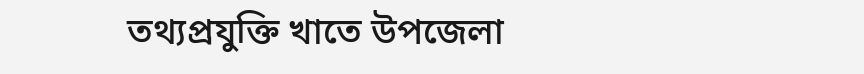তথ্যপ্রযুক্তি খাতে উপজেলা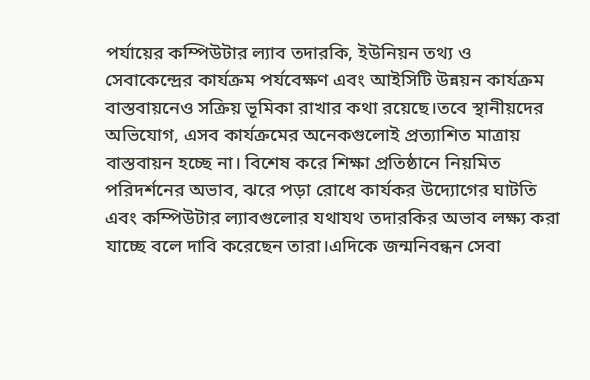পর্যায়ের কম্পিউটার ল্যাব তদারকি, ইউনিয়ন তথ্য ও সেবাকেন্দ্রের কার্যক্রম পর্যবেক্ষণ এবং আইসিটি উন্নয়ন কার্যক্রম বাস্তবায়নেও সক্রিয় ভূমিকা রাখার কথা রয়েছে।তবে স্থানীয়দের অভিযোগ, এসব কার্যক্রমের অনেকগুলোই প্রত্যাশিত মাত্রায় বাস্তবায়ন হচ্ছে না। বিশেষ করে শিক্ষা প্রতিষ্ঠানে নিয়মিত পরিদর্শনের অভাব, ঝরে পড়া রোধে কার্যকর উদ্যোগের ঘাটতি এবং কম্পিউটার ল্যাবগুলোর যথাযথ তদারকির অভাব লক্ষ্য করা যাচ্ছে বলে দাবি করেছেন তারা।এদিকে জন্মনিবন্ধন সেবা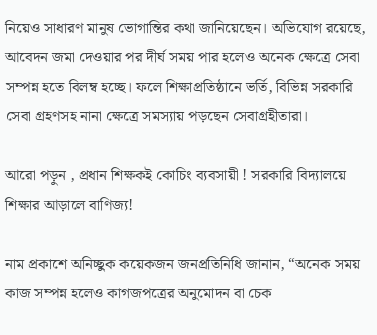নিয়েও সাধারণ মানুষ ভোগান্তির কথা জানিয়েছেন। অভিযোগ রয়েছে, আবেদন জমা দেওয়ার পর দীর্ঘ সময় পার হলেও অনেক ক্ষেত্রে সেবা সম্পন্ন হতে বিলম্ব হচ্ছে। ফলে শিক্ষাপ্রতিষ্ঠানে ভর্তি, বিভিন্ন সরকারি সেবা গ্রহণসহ নানা ক্ষেত্রে সমস্যায় পড়ছেন সেবাগ্রহীতারা।

আরো পড়ুন , প্রধান শিক্ষকই কোচিং ব্যবসায়ী ! সরকারি বিদ্যালয়ে শিক্ষার আড়ালে বাণিজ্য!

নাম প্রকাশে অনিচ্ছুক কয়েকজন জনপ্রতিনিধি জানান, “অনেক সময় কাজ সম্পন্ন হলেও কাগজপত্রের অনুমোদন বা চেক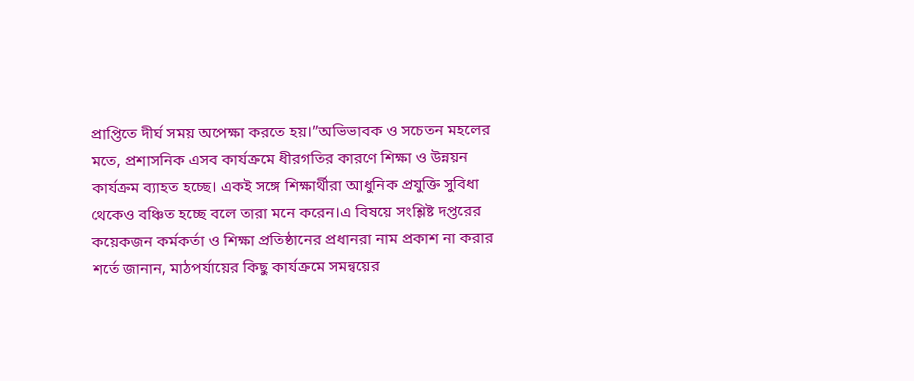প্রাপ্তিতে দীর্ঘ সময় অপেক্ষা করতে হয়।”অভিভাবক ও সচেতন মহলের মতে, প্রশাসনিক এসব কার্যক্রমে ধীরগতির কারণে শিক্ষা ও উন্নয়ন কার্যক্রম ব্যাহত হচ্ছে। একই সঙ্গে শিক্ষার্থীরা আধুনিক প্রযুক্তি সুবিধা থেকেও বঞ্চিত হচ্ছে বলে তারা মনে করেন।এ বিষয়ে সংশ্লিষ্ট দপ্তরের কয়েকজন কর্মকর্তা ও শিক্ষা প্রতিষ্ঠানের প্রধানরা নাম প্রকাশ না করার শর্তে জানান, মাঠপর্যায়ের কিছু কার্যক্রমে সমন্বয়ের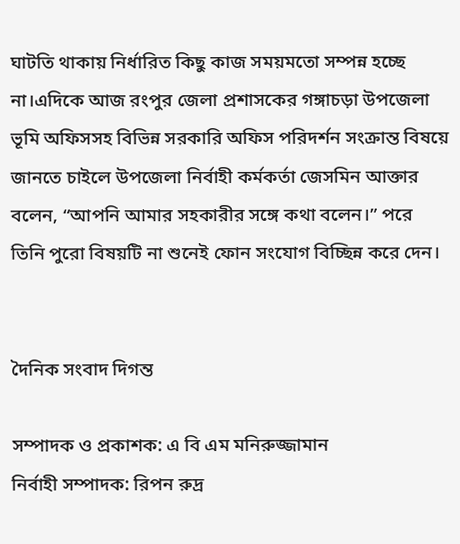ঘাটতি থাকায় নির্ধারিত কিছু কাজ সময়মতো সম্পন্ন হচ্ছে না।এদিকে আজ রংপুর জেলা প্রশাসকের গঙ্গাচড়া উপজেলা ভূমি অফিসসহ বিভিন্ন সরকারি অফিস পরিদর্শন সংক্রান্ত বিষয়ে জানতে চাইলে উপজেলা নির্বাহী কর্মকর্তা জেসমিন আক্তার বলেন, “আপনি আমার সহকারীর সঙ্গে কথা বলেন।” পরে তিনি পুরো বিষয়টি না শুনেই ফোন সংযোগ বিচ্ছিন্ন করে দেন।


দৈনিক সংবাদ দিগন্ত

সম্পাদক ও প্রকাশক: এ বি এম মনিরুজ্জামান
নির্বাহী সম্পাদক: রিপন রুদ্র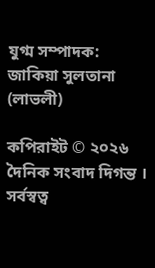যুগ্ম সম্পাদক: জাকিয়া সুলতানা (লাভলী)

কপিরাইট © ২০২৬ দৈনিক সংবাদ দিগন্ত । সর্বস্বত্ব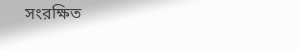সংরক্ষিত